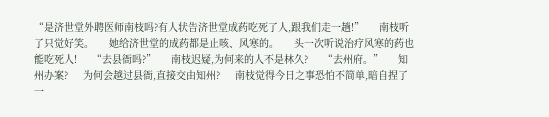“是济世堂外聘医师南枝吗?有人状告济世堂成药吃死了人,跟我们走一趟!”     南枝听了只觉好笑。     她给济世堂的成药都是止咳、风寒的。     头一次听说治疗风寒的药也能吃死人!     “去县衙吗?”     南枝迟疑,为何来的人不是林久?     “去州府。”     知州办案?     为何会越过县衙,直接交由知州?     南枝觉得今日之事恐怕不简单,暗自捏了一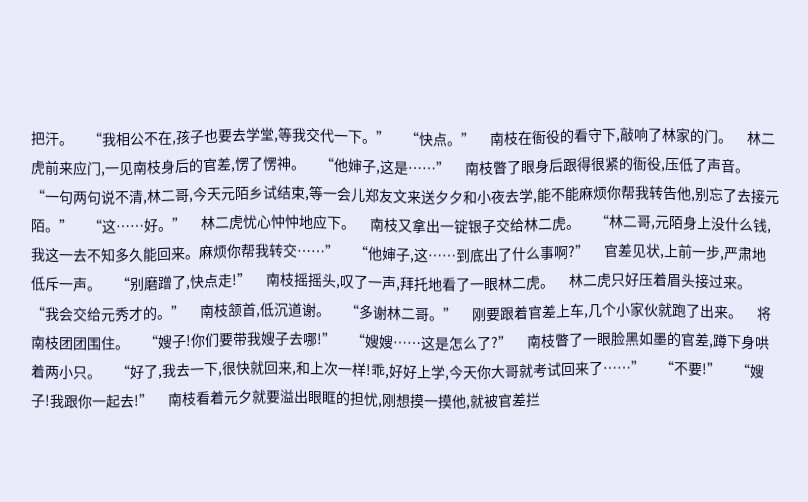把汗。     “我相公不在,孩子也要去学堂,等我交代一下。”     “快点。”     南枝在衙役的看守下,敲响了林家的门。     林二虎前来应门,一见南枝身后的官差,愣了愣神。     “他婶子,这是……”     南枝瞥了眼身后跟得很紧的衙役,压低了声音。     “一句两句说不清,林二哥,今天元陌乡试结束,等一会儿郑友文来送夕夕和小夜去学,能不能麻烦你帮我转告他,别忘了去接元陌。”     “这……好。”     林二虎忧心忡忡地应下。     南枝又拿出一锭银子交给林二虎。     “林二哥,元陌身上没什么钱,我这一去不知多久能回来。麻烦你帮我转交……”     “他婶子,这……到底出了什么事啊?”     官差见状,上前一步,严肃地低斥一声。     “别磨蹭了,快点走!”     南枝摇摇头,叹了一声,拜托地看了一眼林二虎。     林二虎只好压着眉头接过来。     “我会交给元秀才的。”     南枝颔首,低沉道谢。     “多谢林二哥。”     刚要跟着官差上车,几个小家伙就跑了出来。     将南枝团团围住。     “嫂子!你们要带我嫂子去哪!”     “嫂嫂……这是怎么了?”     南枝瞥了一眼脸黑如墨的官差,蹲下身哄着两小只。     “好了,我去一下,很快就回来,和上次一样!乖,好好上学,今天你大哥就考试回来了……”     “不要!”     “嫂子!我跟你一起去!”     南枝看着元夕就要溢出眼眶的担忧,刚想摸一摸他,就被官差拦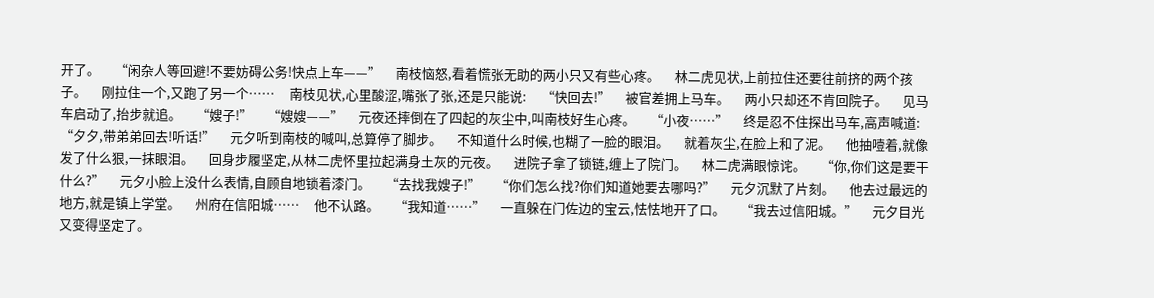开了。     “闲杂人等回避!不要妨碍公务!快点上车——”     南枝恼怒,看着慌张无助的两小只又有些心疼。     林二虎见状,上前拉住还要往前挤的两个孩子。     刚拉住一个,又跑了另一个……     南枝见状,心里酸涩,嘴张了张,还是只能说:     “快回去!”     被官差拥上马车。     两小只却还不肯回院子。     见马车启动了,抬步就追。     “嫂子!”     “嫂嫂——”     元夜还摔倒在了四起的灰尘中,叫南枝好生心疼。     “小夜……”     终是忍不住探出马车,高声喊道:     “夕夕,带弟弟回去!听话!”     元夕听到南枝的喊叫,总算停了脚步。     不知道什么时候,也糊了一脸的眼泪。     就着灰尘,在脸上和了泥。     他抽噎着,就像发了什么狠,一抹眼泪。     回身步履坚定,从林二虎怀里拉起满身土灰的元夜。     进院子拿了锁链,缠上了院门。     林二虎满眼惊诧。     “你,你们这是要干什么?”     元夕小脸上没什么表情,自顾自地锁着漆门。     “去找我嫂子!”     “你们怎么找?你们知道她要去哪吗?”     元夕沉默了片刻。     他去过最远的地方,就是镇上学堂。     州府在信阳城……     他不认路。     “我知道……”     一直躲在门佐边的宝云,怯怯地开了口。     “我去过信阳城。”     元夕目光又变得坚定了。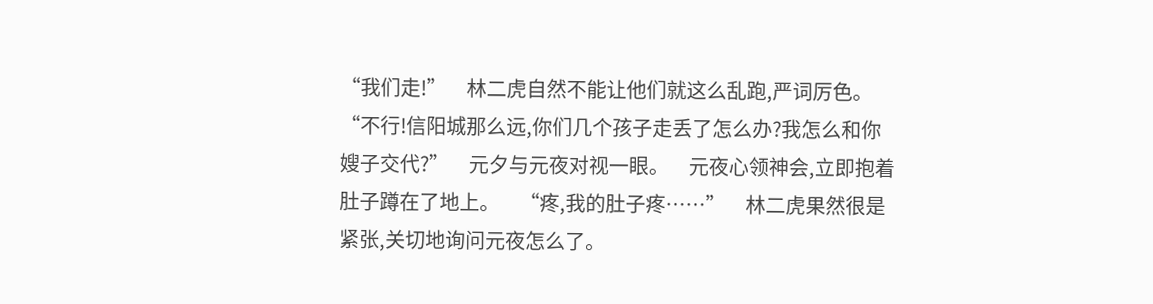“我们走!”     林二虎自然不能让他们就这么乱跑,严词厉色。     “不行!信阳城那么远,你们几个孩子走丢了怎么办?我怎么和你嫂子交代?”     元夕与元夜对视一眼。     元夜心领神会,立即抱着肚子蹲在了地上。     “疼,我的肚子疼……”     林二虎果然很是紧张,关切地询问元夜怎么了。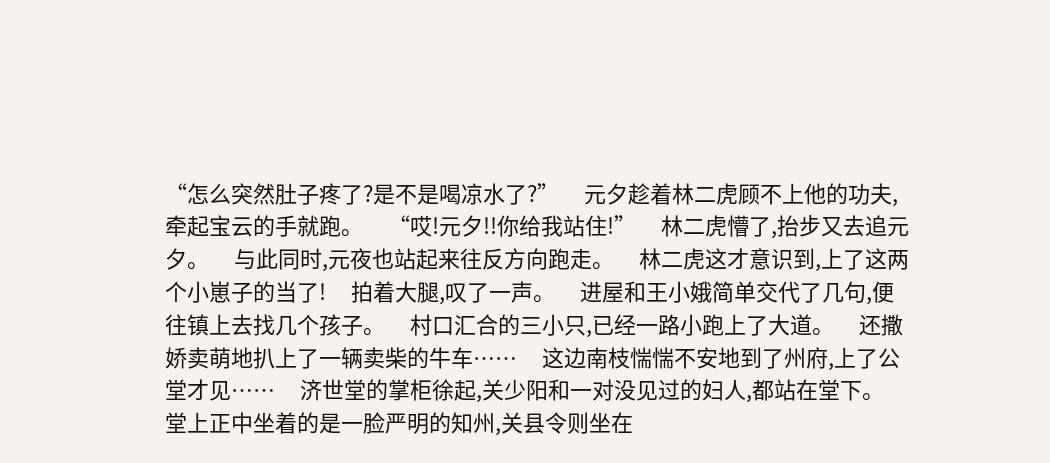“怎么突然肚子疼了?是不是喝凉水了?”     元夕趁着林二虎顾不上他的功夫,牵起宝云的手就跑。     “哎!元夕!!你给我站住!”     林二虎懵了,抬步又去追元夕。     与此同时,元夜也站起来往反方向跑走。     林二虎这才意识到,上了这两个小崽子的当了!     拍着大腿,叹了一声。     进屋和王小娥简单交代了几句,便往镇上去找几个孩子。     村口汇合的三小只,已经一路小跑上了大道。     还撒娇卖萌地扒上了一辆卖柴的牛车……     这边南枝惴惴不安地到了州府,上了公堂才见……     济世堂的掌柜徐起,关少阳和一对没见过的妇人,都站在堂下。     堂上正中坐着的是一脸严明的知州,关县令则坐在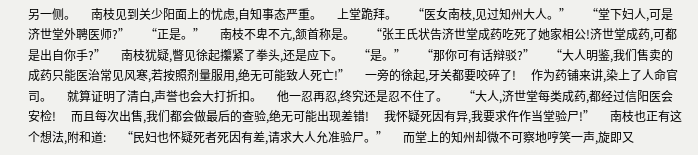另一侧。     南枝见到关少阳面上的忧虑,自知事态严重。     上堂跪拜。     “医女南枝,见过知州大人。”     “堂下妇人,可是济世堂外聘医师?”     “正是。”     南枝不卑不亢,颔首称是。     “张王氏状告济世堂成药吃死了她家相公!济世堂成药,可都是出自你手?”     南枝犹疑,瞥见徐起攥紧了拳头,还是应下。     “是。”     “那你可有话辩驳?”     “大人明鉴,我们售卖的成药只能医治常见风寒,若按照剂量服用,绝无可能致人死亡!”     一旁的徐起,牙关都要咬碎了!     作为药铺来讲,染上了人命官司。     就算证明了清白,声誉也会大打折扣。     他一忍再忍,终究还是忍不住了。     “大人,济世堂每类成药,都经过信阳医会安检!     而且每次出售,我们都会做最后的查验,绝无可能出现差错!     我怀疑死因有异,我要求仵作当堂验尸!”     南枝也正有这个想法,附和道:     “民妇也怀疑死者死因有差,请求大人允准验尸。”     而堂上的知州却微不可察地哼笑一声,旋即又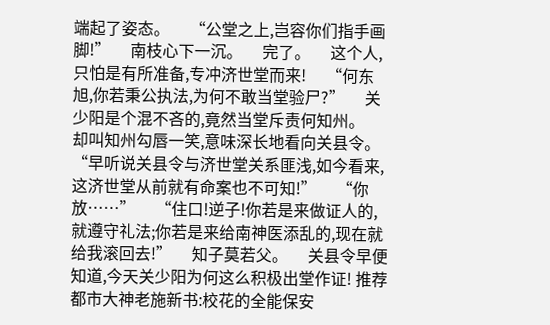端起了姿态。     “公堂之上,岂容你们指手画脚!”     南枝心下一沉。     完了。     这个人,只怕是有所准备,专冲济世堂而来!     “何东旭,你若秉公执法,为何不敢当堂验尸?”     关少阳是个混不吝的,竟然当堂斥责何知州。     却叫知州勾唇一笑,意味深长地看向关县令。     “早听说关县令与济世堂关系匪浅,如今看来,这济世堂从前就有命案也不可知!”     “你放……”     “住口!逆子!你若是来做证人的,就遵守礼法;你若是来给南神医添乱的,现在就给我滚回去!”     知子莫若父。     关县令早便知道,今天关少阳为何这么积极出堂作证! 推荐都市大神老施新书:校花的全能保安